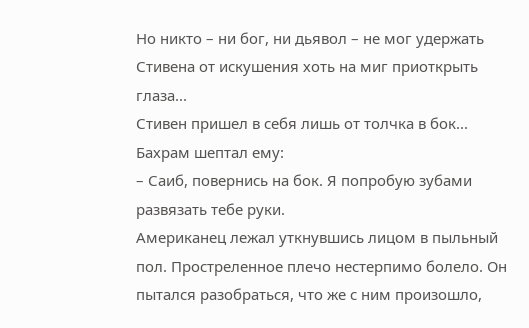Но никто – ни бог, ни дьявол – не мог удержать Стивена от искушения хоть на миг приоткрыть глаза...
Стивен пришел в себя лишь от толчка в бок... Бахрам шептал ему:
– Саиб, повернись на бок. Я попробую зубами развязать тебе руки.
Американец лежал уткнувшись лицом в пыльный пол. Простреленное плечо нестерпимо болело. Он пытался разобраться, что же с ним произошло,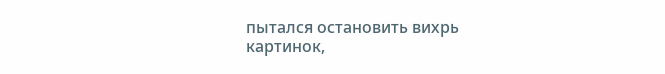пытался остановить вихрь картинок,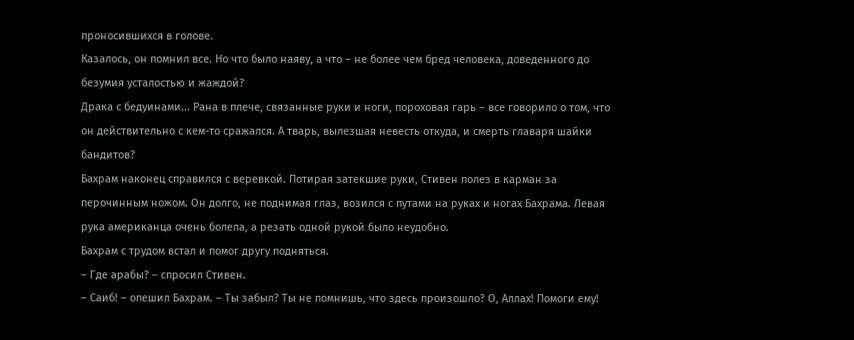проносившихся в голове.
Казалось, он помнил все. Но что было наяву, а что – не более чем бред человека, доведенного до безумия усталостью и жаждой?
Драка с бедуинами... Рана в плече, связанные руки и ноги, пороховая гарь – все говорило о том, что он действительно с кем-то сражался. А тварь, вылезшая невесть откуда, и смерть главаря шайки бандитов?
Бахрам наконец справился с веревкой. Потирая затекшие руки, Стивен полез в карман за перочинным ножом. Он долго, не поднимая глаз, возился с путами на руках и ногах Бахрама. Левая рука американца очень болела, а резать одной рукой было неудобно.
Бахрам с трудом встал и помог другу подняться.
– Где арабы? – спросил Стивен.
– Саиб! – опешил Бахрам. – Ты забыл? Ты не помнишь, что здесь произошло? О, Аллах! Помоги ему!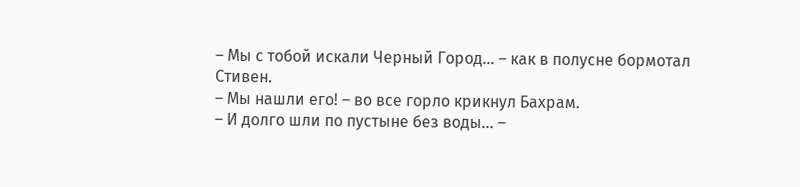– Мы с тобой искали Черный Город... – как в полусне бормотал Стивен.
– Мы нашли его! – во все горло крикнул Бахрам.
– И долго шли по пустыне без воды... –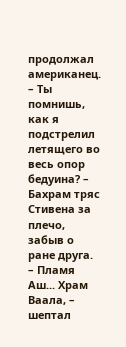продолжал американец.
– Ты помнишь, как я подстрелил летящего во весь опор бедуина? – Бахрам тряс Стивена за плечо, забыв о ране друга.
– Пламя Аш... Храм Ваала, – шептал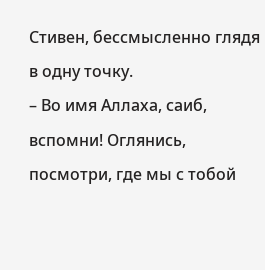Стивен, бессмысленно глядя в одну точку.
– Во имя Аллаха, саиб, вспомни! Оглянись, посмотри, где мы с тобой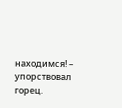находимся! – упорствовал горец.